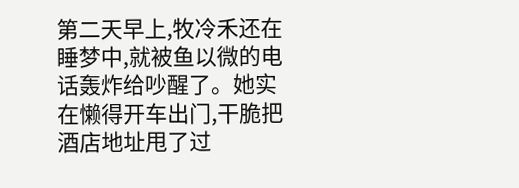第二天早上,牧冷禾还在睡梦中,就被鱼以微的电话轰炸给吵醒了。她实在懒得开车出门,干脆把酒店地址甩了过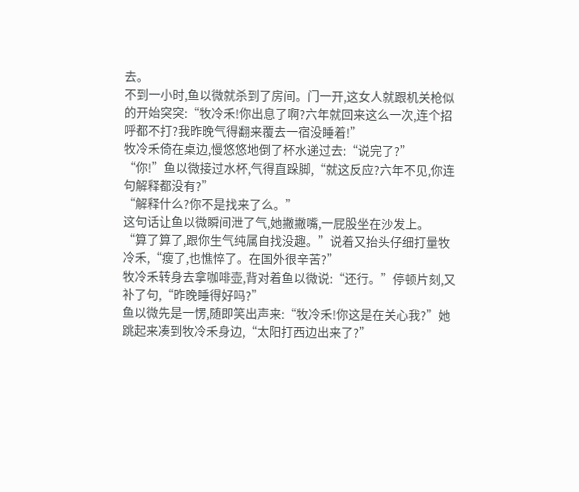去。
不到一小时,鱼以微就杀到了房间。门一开,这女人就跟机关枪似的开始突突:“牧冷禾!你出息了啊?六年就回来这么一次,连个招呼都不打?我昨晚气得翻来覆去一宿没睡着!”
牧冷禾倚在桌边,慢悠悠地倒了杯水递过去:“说完了?”
“你!”鱼以微接过水杯,气得直跺脚,“就这反应?六年不见,你连句解释都没有?”
“解释什么?你不是找来了么。”
这句话让鱼以微瞬间泄了气,她撇撇嘴,一屁股坐在沙发上。
“算了算了,跟你生气纯属自找没趣。”说着又抬头仔细打量牧冷禾,“瘦了,也憔悴了。在国外很辛苦?”
牧冷禾转身去拿咖啡壶,背对着鱼以微说:“还行。”停顿片刻,又补了句,“昨晚睡得好吗?”
鱼以微先是一愣,随即笑出声来:“牧冷禾!你这是在关心我?”她跳起来凑到牧冷禾身边,“太阳打西边出来了?”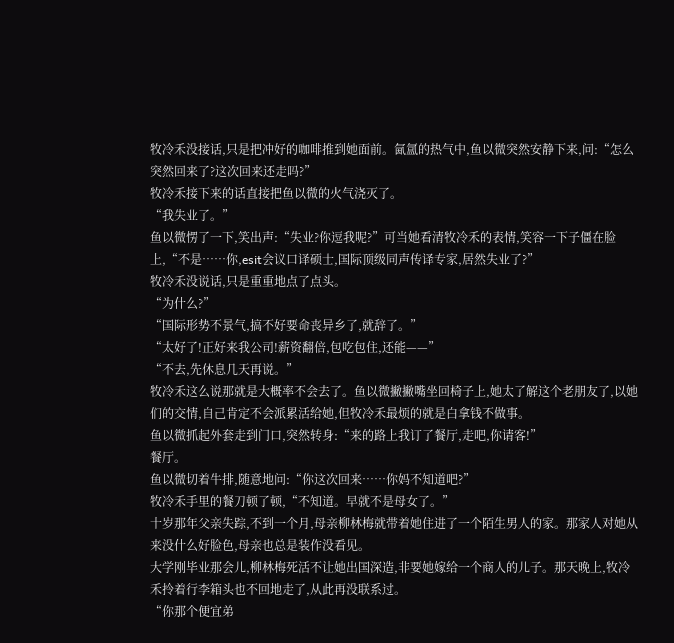牧冷禾没接话,只是把冲好的咖啡推到她面前。氤氲的热气中,鱼以微突然安静下来,问:“怎么突然回来了?这次回来还走吗?”
牧冷禾接下来的话直接把鱼以微的火气浇灭了。
“我失业了。”
鱼以微愣了一下,笑出声:“失业?你逗我呢?”可当她看清牧冷禾的表情,笑容一下子僵在脸上,“不是……你,esit会议口译硕士,国际顶级同声传译专家,居然失业了?”
牧冷禾没说话,只是重重地点了点头。
“为什么?”
“国际形势不景气,搞不好要命丧异乡了,就辞了。”
“太好了!正好来我公司!薪资翻倍,包吃包住,还能——”
“不去,先休息几天再说。”
牧冷禾这么说那就是大概率不会去了。鱼以微撇撇嘴坐回椅子上,她太了解这个老朋友了,以她们的交情,自己肯定不会派累活给她,但牧冷禾最烦的就是白拿钱不做事。
鱼以微抓起外套走到门口,突然转身:“来的路上我订了餐厅,走吧,你请客!”
餐厅。
鱼以微切着牛排,随意地问:“你这次回来……你妈不知道吧?”
牧冷禾手里的餐刀顿了顿,“不知道。早就不是母女了。”
十岁那年父亲失踪,不到一个月,母亲柳林梅就带着她住进了一个陌生男人的家。那家人对她从来没什么好脸色,母亲也总是装作没看见。
大学刚毕业那会儿,柳林梅死活不让她出国深造,非要她嫁给一个商人的儿子。那天晚上,牧冷禾拎着行李箱头也不回地走了,从此再没联系过。
“你那个便宜弟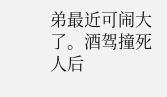弟最近可闹大了。酒驾撞死人后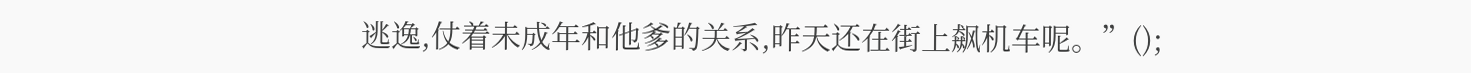逃逸,仗着未成年和他爹的关系,昨天还在街上飙机车呢。”();